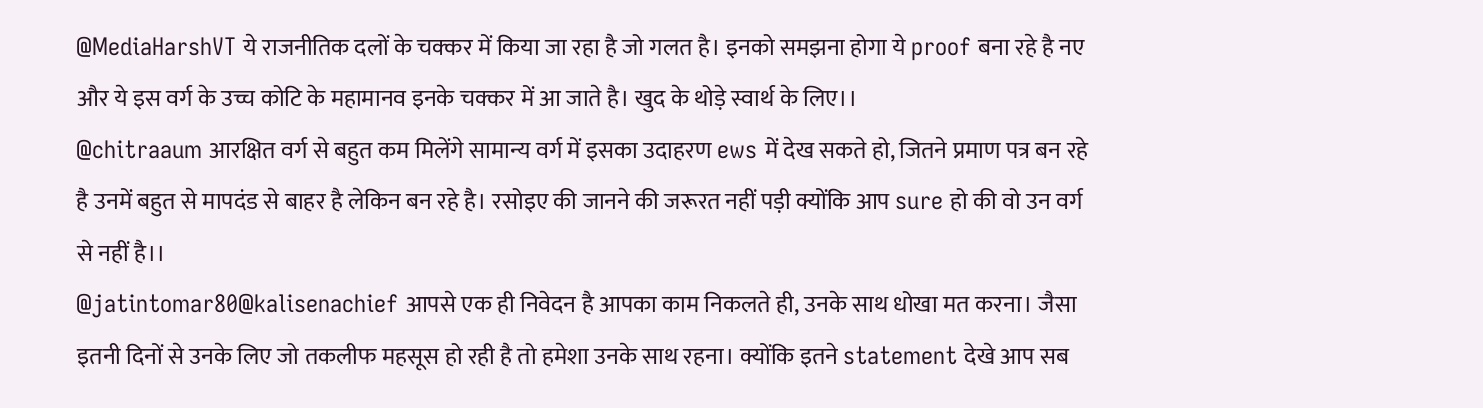@MediaHarshVT ये राजनीतिक दलों के चक्कर में किया जा रहा है जो गलत है। इनको समझना होगा ये proof बना रहे है नए और ये इस वर्ग के उच्च कोटि के महामानव इनके चक्कर में आ जाते है। खुद के थोड़े स्वार्थ के लिए।।
@chitraaum आरक्षित वर्ग से बहुत कम मिलेंगे सामान्य वर्ग में इसका उदाहरण ews में देख सकते हो, जितने प्रमाण पत्र बन रहे है उनमें बहुत से मापदंड से बाहर है लेकिन बन रहे है। रसोइए की जानने की जरूरत नहीं पड़ी क्योंकि आप sure हो की वो उन वर्ग से नहीं है।।
@jatintomar80@kalisenachief आपसे एक ही निवेदन है आपका काम निकलते ही, उनके साथ धोखा मत करना। जैसा इतनी दिनों से उनके लिए जो तकलीफ महसूस हो रही है तो हमेशा उनके साथ रहना। क्योंकि इतने statement देखे आप सब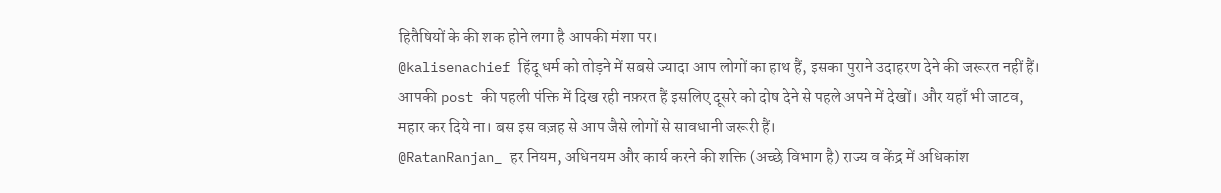हितैषियों के की शक होने लगा है आपकी मंशा पर।
@kalisenachief हिंदू धर्म को तोड़ने में सबसे ज्यादा आप लोगों का हाथ हैं, इसका पुराने उदाहरण देने की जरूरत नहीं हैं। आपकी post की पहली पंक्ति में दिख रही नफ़रत हैं इसलिए दूसरे को दोष देने से पहले अपने में देखों। और यहाँ भी जाटव, महार कर दिये ना। बस इस वज़ह से आप जैसे लोगों से सावधानी जरूरी हैं।
@RatanRanjan_ हर नियम, अधिनयम और कार्य करने की शक्ति (अच्छे विभाग है) राज्य व केंद्र में अधिकांश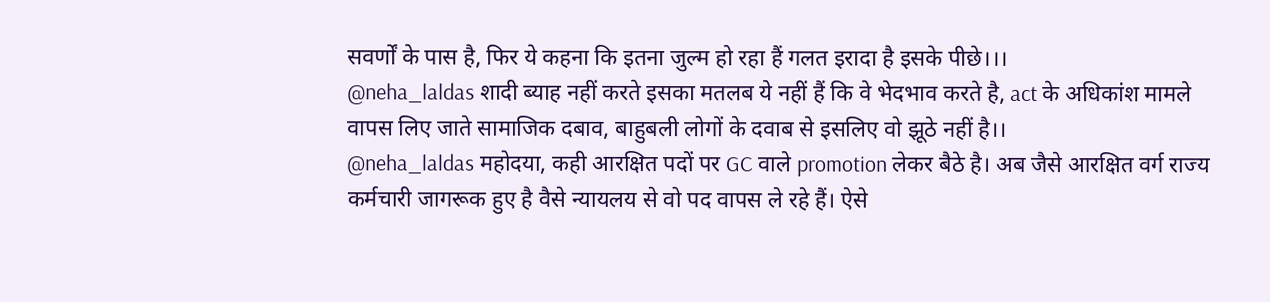सवर्णों के पास है, फिर ये कहना कि इतना जुल्म हो रहा हैं गलत इरादा है इसके पीछे।।।
@neha_laldas शादी ब्याह नहीं करते इसका मतलब ये नहीं हैं कि वे भेदभाव करते है, act के अधिकांश मामले वापस लिए जाते सामाजिक दबाव, बाहुबली लोगों के दवाब से इसलिए वो झूठे नहीं है।।
@neha_laldas महोदया, कही आरक्षित पदों पर GC वाले promotion लेकर बैठे है। अब जैसे आरक्षित वर्ग राज्य कर्मचारी जागरूक हुए है वैसे न्यायलय से वो पद वापस ले रहे हैं। ऐसे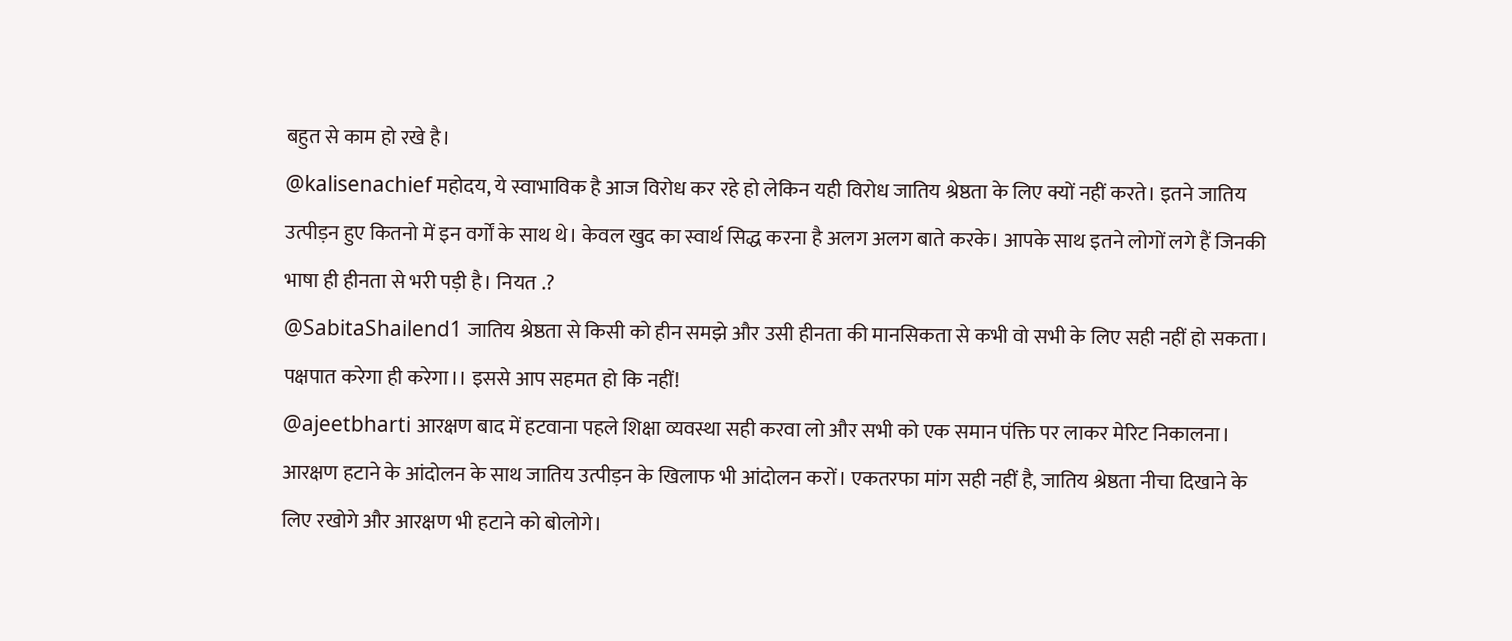बहुत से काम हो रखे है।
@kalisenachief महोदय, ये स्वाभाविक है आज विरोध कर रहे हो लेकिन यही विरोध जातिय श्रेष्ठता के लिए क्यों नहीं करते। इतने जातिय उत्पीड़न हुए कितनो में इन वर्गों के साथ थे। केवल खुद का स्वार्थ सिद्ध करना है अलग अलग बाते करके। आपके साथ इतने लोगों लगे हैं जिनकी भाषा ही हीनता से भरी पड़ी है। नियत .?
@SabitaShailend1 जातिय श्रेष्ठता से किसी को हीन समझे और उसी हीनता की मानसिकता से कभी वो सभी के लिए सही नहीं हो सकता। पक्षपात करेगा ही करेगा।। इससे आप सहमत हो कि नहीं!
@ajeetbharti आरक्षण बाद में हटवाना पहले शिक्षा व्यवस्था सही करवा लो और सभी को एक समान पंक्ति पर लाकर मेरिट निकालना। आरक्षण हटाने के आंदोलन के साथ जातिय उत्पीड़न के खिलाफ भी आंदोलन करों। एकतरफा मांग सही नहीं है, जातिय श्रेष्ठता नीचा दिखाने के लिए रखोगे और आरक्षण भी हटाने को बोलोगे।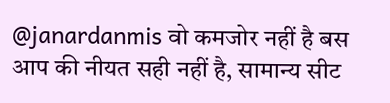@janardanmis वो कमजोर नहीं है बस आप की नीयत सही नहीं है, सामान्य सीट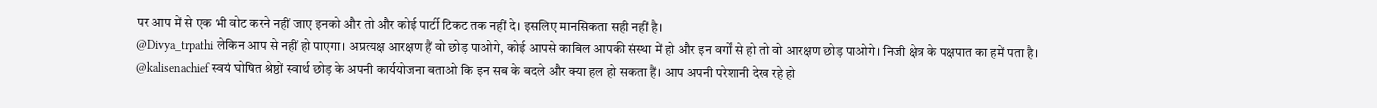पर आप में से एक भी वोट करने नहीं जाए इनको और तो और कोई पार्टी टिकट तक नहीं दे। इसलिए मानसिकता सही नहीं है।
@Divya_trpathi लेकिन आप से नहीं हो पाएगा। अप्रत्यक्ष आरक्षण हैं वो छोड़ पाओगे, कोई आपसे काबिल आपकी संस्था में हो और इन वर्गों से हो तो वो आरक्षण छोड़ पाओगे। निजी क्षेत्र के पक्षपात का हमें पता है।
@kalisenachief स्वयं घोषित श्रेष्ठों स्वार्थ छोड़ के अपनी कार्ययोजना बताओ कि इन सब के बदले और क्या हल हो सकता हैं। आप अपनी परेशानी देख रहे हो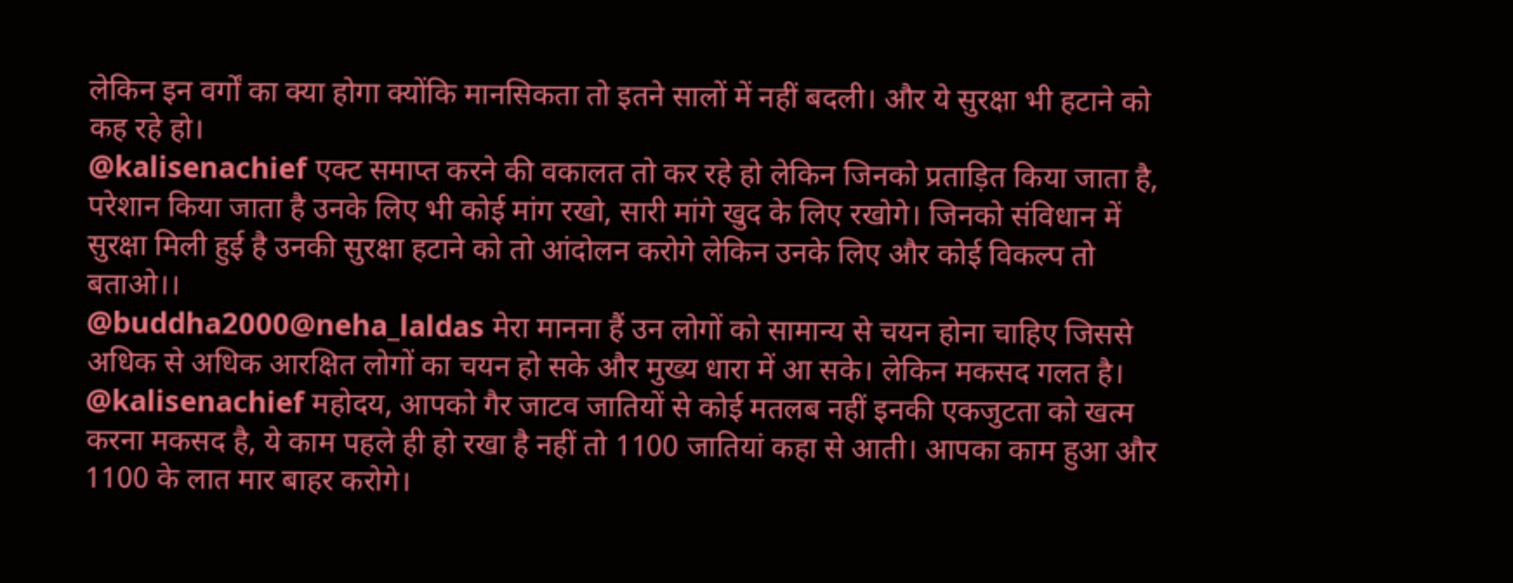लेकिन इन वर्गों का क्या होगा क्योंकि मानसिकता तो इतने सालों में नहीं बदली। और ये सुरक्षा भी हटाने को कह रहे हो।
@kalisenachief एक्ट समाप्त करने की वकालत तो कर रहे हो लेकिन जिनको प्रताड़ित किया जाता है, परेशान किया जाता है उनके लिए भी कोई मांग रखो, सारी मांगे खुद के लिए रखोगे। जिनको संविधान में सुरक्षा मिली हुई है उनकी सुरक्षा हटाने को तो आंदोलन करोगे लेकिन उनके लिए और कोई विकल्प तो बताओ।।
@buddha2000@neha_laldas मेरा मानना हैं उन लोगों को सामान्य से चयन होना चाहिए जिससे अधिक से अधिक आरक्षित लोगों का चयन हो सके और मुख्य धारा में आ सके। लेकिन मकसद गलत है।
@kalisenachief महोदय, आपको गैर जाटव जातियों से कोई मतलब नहीं इनकी एकजुटता को खत्म करना मकसद है, ये काम पहले ही हो रखा है नहीं तो 1100 जातियां कहा से आती। आपका काम हुआ और 1100 के लात मार बाहर करोगे।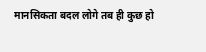मानसिकता बदल लोगे तब ही कुछ हो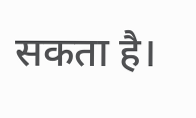सकता है।